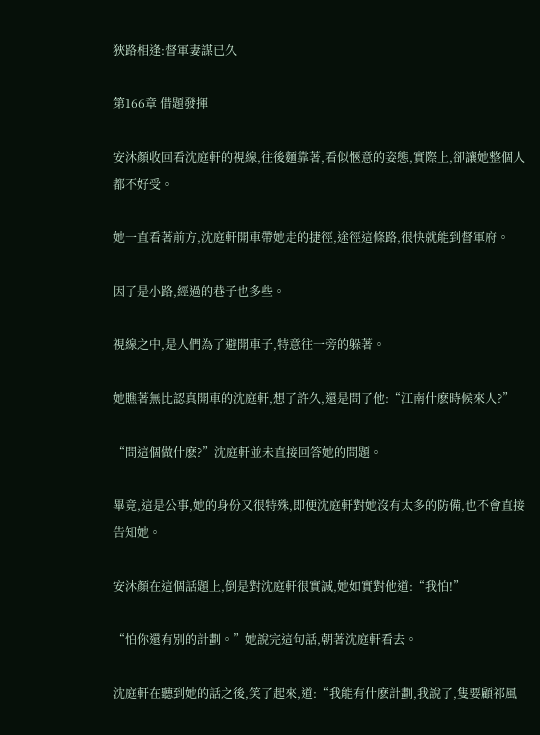狹路相逢:督軍妻謀已久

第166章 借題發揮

安沐顏收回看沈庭軒的視線,往後麵靠著,看似愜意的姿態,實際上,卻讓她整個人都不好受。

她一直看著前方,沈庭軒開車帶她走的捷徑,途徑這條路,很快就能到督軍府。

因了是小路,經過的巷子也多些。

視線之中,是人們為了避開車子,特意往一旁的躲著。

她瞧著無比認真開車的沈庭軒,想了許久,還是問了他:“江南什麽時候來人?”

“問這個做什麽?”沈庭軒並未直接回答她的問題。

畢竟,這是公事,她的身份又很特殊,即便沈庭軒對她沒有太多的防備,也不會直接告知她。

安沐顏在這個話題上,倒是對沈庭軒很實誠,她如實對他道:“我怕!”

“怕你還有別的計劃。”她說完這句話,朝著沈庭軒看去。

沈庭軒在聽到她的話之後,笑了起來,道:“我能有什麽計劃,我說了,隻要顧祁風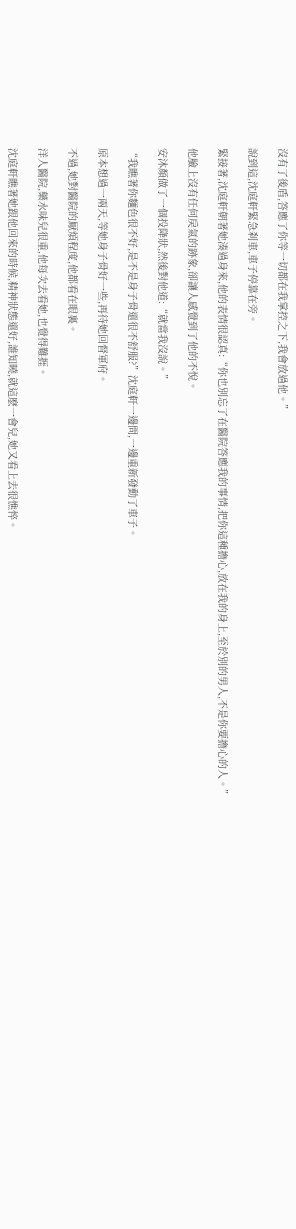沒有了後盾,答應了你等一切都在我掌控之下,我會放過他。”

說到這,沈庭軒緊急刹車,車子停靠在旁。

緊接著,沈庭軒朝著她湊過身來,他的表情很認真:“你也別忘了在醫院答應我的事情,把你這種擔心,放在我的身上,至於別的男人,不是你要擔心的人。”

他臉上沒有任何戾氣的跡象,卻讓人感覺到了他的不悅。

安沐顏做了一個投降狀,然後對他道:“就當我沒說。”

“我瞧著你麵色很不好,是不是身子骨還很不舒服?”沈庭軒一邊問,一邊重新發動了車子。

原本想過一兩天,等她身子骨好一些,再待她回督軍府。

不過,她對醫院的厭煩程度,他都看在眼裏。

洋人醫院,藥水味兒很重,他每次去看她,也覺得難捱。

沈庭軒瞧著她跟他回來的時候,精神狀態還好,誰知曉,就這麽一會兒,她又看上去很憔悴。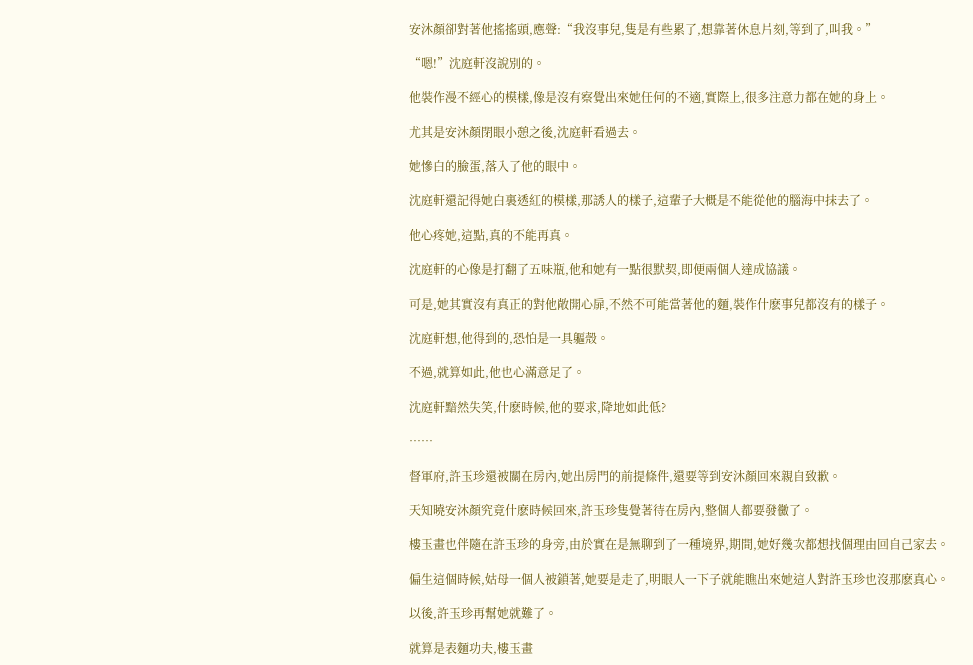安沐顏卻對著他搖搖頭,應聲:“我沒事兒,隻是有些累了,想靠著休息片刻,等到了,叫我。”

“嗯!”沈庭軒沒說別的。

他裝作漫不經心的模樣,像是沒有察覺出來她任何的不適,實際上,很多注意力都在她的身上。

尤其是安沐顏閉眼小憩之後,沈庭軒看過去。

她慘白的臉蛋,落入了他的眼中。

沈庭軒還記得她白裏透紅的模樣,那誘人的樣子,這輩子大概是不能從他的腦海中抹去了。

他心疼她,這點,真的不能再真。

沈庭軒的心像是打翻了五味瓶,他和她有一點很默契,即便兩個人達成協議。

可是,她其實沒有真正的對他敞開心扉,不然不可能當著他的麵,裝作什麽事兒都沒有的樣子。

沈庭軒想,他得到的,恐怕是一具軀殼。

不過,就算如此,他也心滿意足了。

沈庭軒黯然失笑,什麽時候,他的要求,降地如此低?

……

督軍府,許玉珍還被關在房內,她出房門的前提條件,還要等到安沐顏回來親自致歉。

天知曉安沐顏究竟什麽時候回來,許玉珍隻覺著待在房內,整個人都要發黴了。

樓玉畫也伴隨在許玉珍的身旁,由於實在是無聊到了一種境界,期間,她好幾次都想找個理由回自己家去。

偏生這個時候,姑母一個人被鎖著,她要是走了,明眼人一下子就能瞧出來她這人對許玉珍也沒那麽真心。

以後,許玉珍再幫她就難了。

就算是表麵功夫,樓玉畫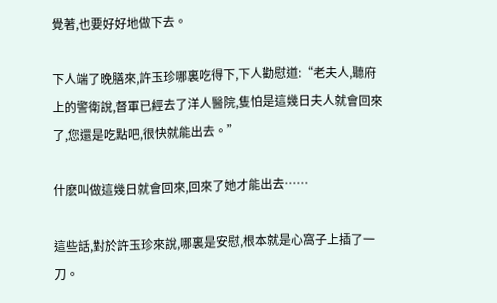覺著,也要好好地做下去。

下人端了晚膳來,許玉珍哪裏吃得下,下人勸慰道:“老夫人,聽府上的警衛說,督軍已經去了洋人醫院,隻怕是這幾日夫人就會回來了,您還是吃點吧,很快就能出去。”

什麽叫做這幾日就會回來,回來了她才能出去……

這些話,對於許玉珍來說,哪裏是安慰,根本就是心窩子上插了一刀。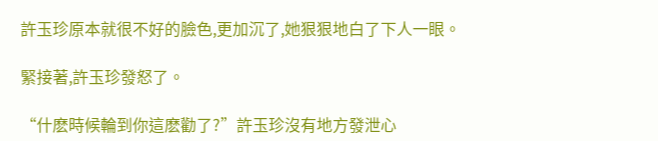許玉珍原本就很不好的臉色,更加沉了,她狠狠地白了下人一眼。

緊接著,許玉珍發怒了。

“什麽時候輪到你這麽勸了?”許玉珍沒有地方發泄心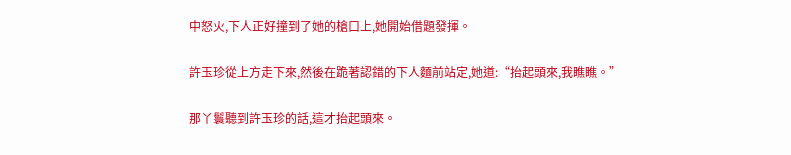中怒火,下人正好撞到了她的槍口上,她開始借題發揮。

許玉珍從上方走下來,然後在跪著認錯的下人麵前站定,她道:“抬起頭來,我瞧瞧。”

那丫鬟聽到許玉珍的話,這才抬起頭來。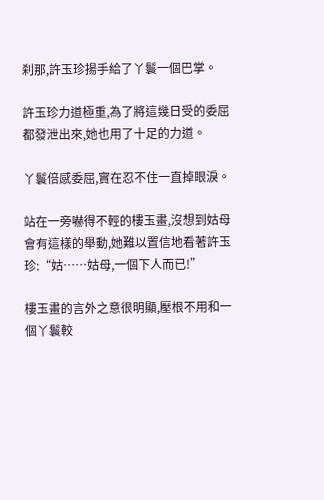刹那,許玉珍揚手給了丫鬟一個巴掌。

許玉珍力道極重,為了將這幾日受的委屈都發泄出來,她也用了十足的力道。

丫鬟倍感委屈,實在忍不住一直掉眼淚。

站在一旁嚇得不輕的樓玉畫,沒想到姑母會有這樣的舉動,她難以置信地看著許玉珍:“姑……姑母,一個下人而已!”

樓玉畫的言外之意很明顯,壓根不用和一個丫鬟較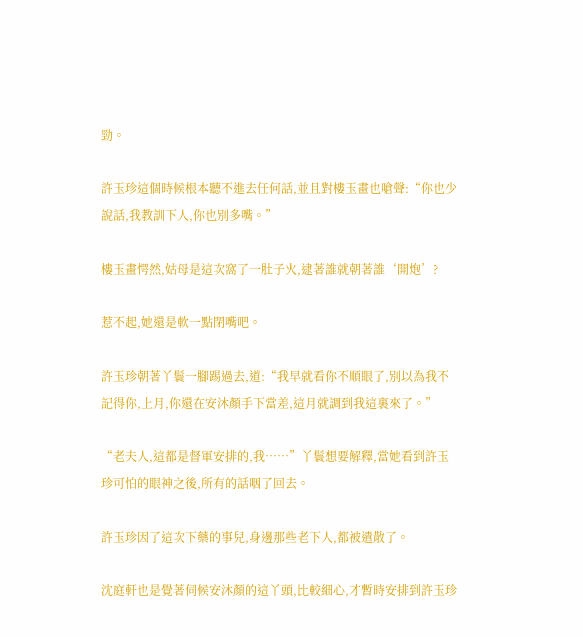勁。

許玉珍這個時候根本聽不進去任何話,並且對樓玉畫也嗆聲:“你也少說話,我教訓下人,你也別多嘴。”

樓玉畫愕然,姑母是這次窩了一肚子火,逮著誰就朝著誰‘開炮’?

惹不起,她還是軟一點閉嘴吧。

許玉珍朝著丫鬟一腳踢過去,道:“我早就看你不順眼了,別以為我不記得你,上月,你還在安沐顏手下當差,這月就調到我這裏來了。”

“老夫人,這都是督軍安排的,我……”丫鬟想要解釋,當她看到許玉珍可怕的眼神之後,所有的話咽了回去。

許玉珍因了這次下藥的事兒,身邊那些老下人,都被遣散了。

沈庭軒也是覺著伺候安沐顏的這丫頭,比較細心,才暫時安排到許玉珍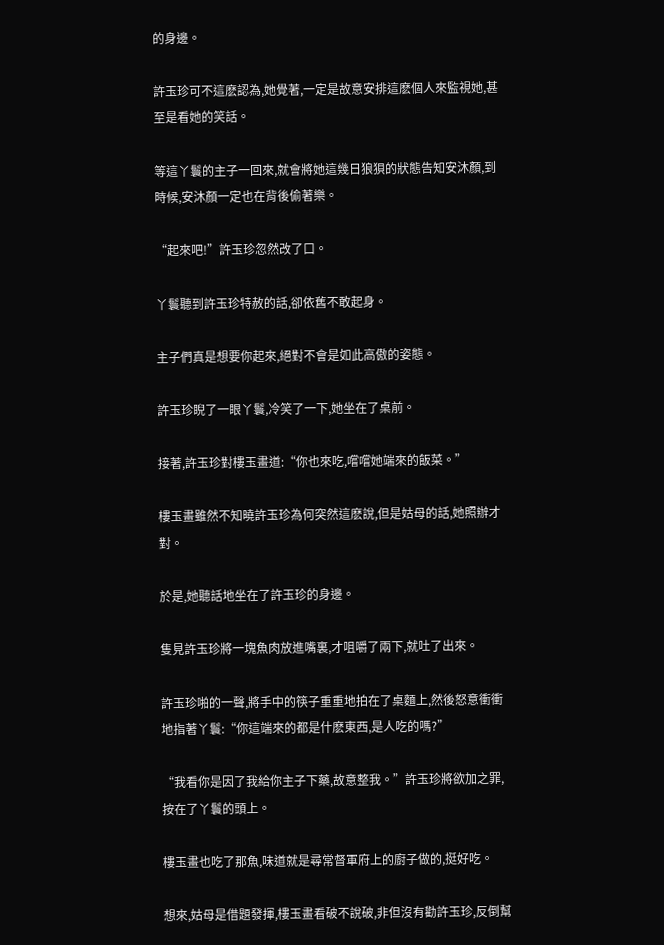的身邊。

許玉珍可不這麽認為,她覺著,一定是故意安排這麽個人來監視她,甚至是看她的笑話。

等這丫鬟的主子一回來,就會將她這幾日狼狽的狀態告知安沐顏,到時候,安沐顏一定也在背後偷著樂。

“起來吧!”許玉珍忽然改了口。

丫鬟聽到許玉珍特赦的話,卻依舊不敢起身。

主子們真是想要你起來,絕對不會是如此高傲的姿態。

許玉珍睨了一眼丫鬟,冷笑了一下,她坐在了桌前。

接著,許玉珍對樓玉畫道:“你也來吃,嚐嚐她端來的飯菜。”

樓玉畫雖然不知曉許玉珍為何突然這麽說,但是姑母的話,她照辦才對。

於是,她聽話地坐在了許玉珍的身邊。

隻見許玉珍將一塊魚肉放進嘴裏,才咀嚼了兩下,就吐了出來。

許玉珍啪的一聲,將手中的筷子重重地拍在了桌麵上,然後怒意衝衝地指著丫鬟:“你這端來的都是什麽東西,是人吃的嗎?”

“我看你是因了我給你主子下藥,故意整我。”許玉珍將欲加之罪,按在了丫鬟的頭上。

樓玉畫也吃了那魚,味道就是尋常督軍府上的廚子做的,挺好吃。

想來,姑母是借題發揮,樓玉畫看破不說破,非但沒有勸許玉珍,反倒幫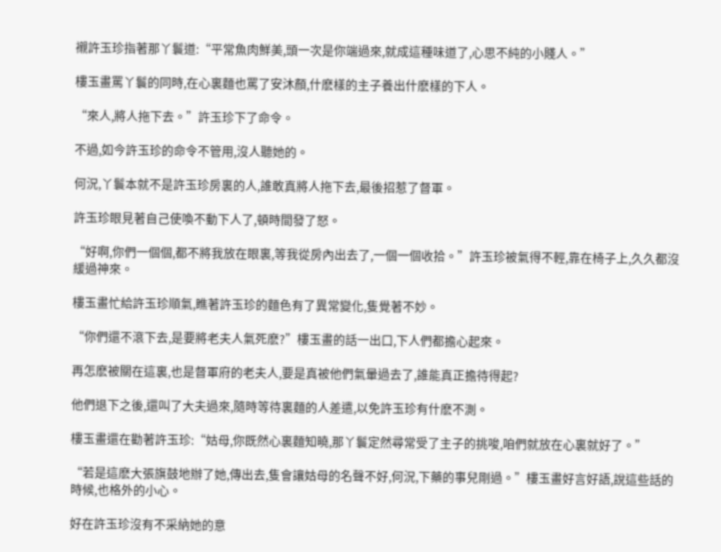襯許玉珍指著那丫鬟道:“平常魚肉鮮美,頭一次是你端過來,就成這種味道了,心思不純的小賤人。”

樓玉畫罵丫鬟的同時,在心裏麵也罵了安沐顏,什麽樣的主子養出什麽樣的下人。

“來人,將人拖下去。”許玉珍下了命令。

不過,如今許玉珍的命令不管用,沒人聽她的。

何況,丫鬟本就不是許玉珍房裏的人,誰敢真將人拖下去,最後招惹了督軍。

許玉珍眼見著自己使喚不動下人了,頓時間發了怒。

“好啊,你們一個個,都不將我放在眼裏,等我從房內出去了,一個一個收拾。”許玉珍被氣得不輕,靠在椅子上,久久都沒緩過神來。

樓玉畫忙給許玉珍順氣,瞧著許玉珍的麵色有了異常變化,隻覺著不妙。

“你們還不滾下去,是要將老夫人氣死麽?”樓玉畫的話一出口,下人們都擔心起來。

再怎麽被關在這裏,也是督軍府的老夫人,要是真被他們氣暈過去了,誰能真正擔待得起?

他們退下之後,還叫了大夫過來,隨時等待裏麵的人差遣,以免許玉珍有什麽不測。

樓玉畫還在勸著許玉珍:“姑母,你既然心裏麵知曉,那丫鬟定然尋常受了主子的挑唆,咱們就放在心裏就好了。”

“若是這麽大張旗鼓地辦了她,傳出去,隻會讓姑母的名聲不好,何況,下藥的事兒剛過。”樓玉畫好言好語,說這些話的時候,也格外的小心。

好在許玉珍沒有不采納她的意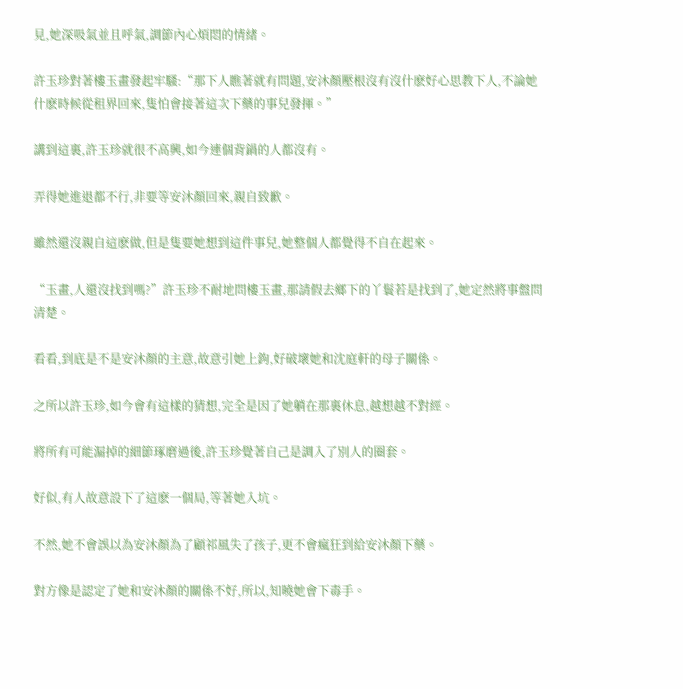見,她深吸氣並且呼氣,調節內心煩悶的情緒。

許玉珍對著樓玉畫發起牢騷:“那下人瞧著就有問題,安沐顏壓根沒有沒什麽好心思教下人,不論她什麽時候從租界回來,隻怕會接著這次下藥的事兒發揮。”

講到這裏,許玉珍就很不高興,如今連個背鍋的人都沒有。

弄得她進退都不行,非要等安沐顏回來,親自致歉。

雖然還沒親自這麽做,但是隻要她想到這件事兒,她整個人都覺得不自在起來。

“玉畫,人還沒找到嗎?”許玉珍不耐地問樓玉畫,那請假去鄉下的丫鬟若是找到了,她定然將事盤問清楚。

看看,到底是不是安沐顏的主意,故意引她上鉤,好破壞她和沈庭軒的母子關係。

之所以許玉珍,如今會有這樣的猜想,完全是因了她躺在那裏休息,越想越不對經。

將所有可能漏掉的細節琢磨過後,許玉珍覺著自己是調入了別人的圈套。

好似,有人故意設下了這麽一個局,等著她入坑。

不然,她不會誤以為安沐顏為了顧祁風失了孩子,更不會瘋狂到給安沐顏下藥。

對方像是認定了她和安沐顏的關係不好,所以,知曉她會下毒手。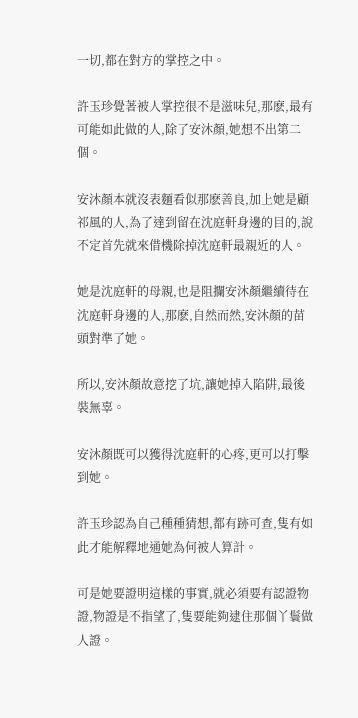一切,都在對方的掌控之中。

許玉珍覺著被人掌控很不是滋味兒,那麽,最有可能如此做的人,除了安沐顏,她想不出第二個。

安沐顏本就沒表麵看似那麽善良,加上她是顧祁風的人,為了達到留在沈庭軒身邊的目的,說不定首先就來借機除掉沈庭軒最親近的人。

她是沈庭軒的母親,也是阻攔安沐顏繼續待在沈庭軒身邊的人,那麽,自然而然,安沐顏的苗頭對準了她。

所以,安沐顏故意挖了坑,讓她掉入陷阱,最後裝無辜。

安沐顏既可以獲得沈庭軒的心疼,更可以打擊到她。

許玉珍認為自己種種猜想,都有跡可查,隻有如此才能解釋地通她為何被人算計。

可是她要證明這樣的事實,就必須要有認證物證,物證是不指望了,隻要能夠逮住那個丫鬟做人證。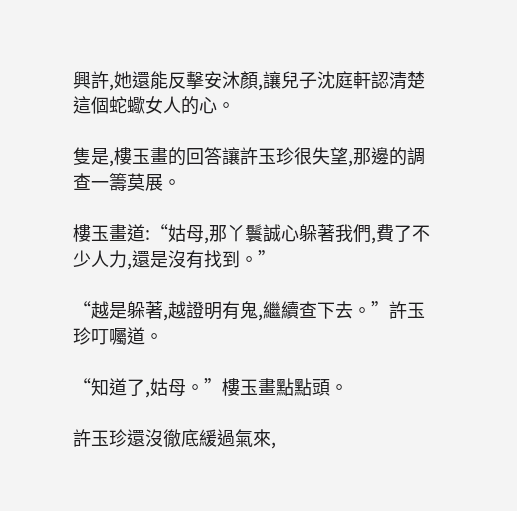興許,她還能反擊安沐顏,讓兒子沈庭軒認清楚這個蛇蠍女人的心。

隻是,樓玉畫的回答讓許玉珍很失望,那邊的調查一籌莫展。

樓玉畫道:“姑母,那丫鬟誠心躲著我們,費了不少人力,還是沒有找到。”

“越是躲著,越證明有鬼,繼續查下去。”許玉珍叮囑道。

“知道了,姑母。”樓玉畫點點頭。

許玉珍還沒徹底緩過氣來,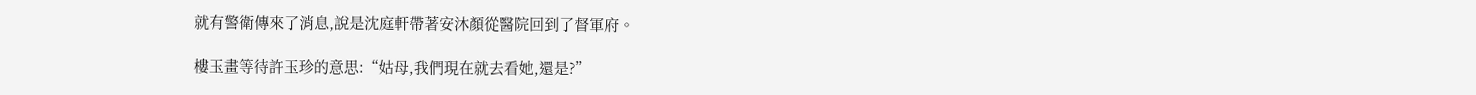就有警衛傳來了消息,說是沈庭軒帶著安沐顏從醫院回到了督軍府。

樓玉畫等待許玉珍的意思:“姑母,我們現在就去看她,還是?”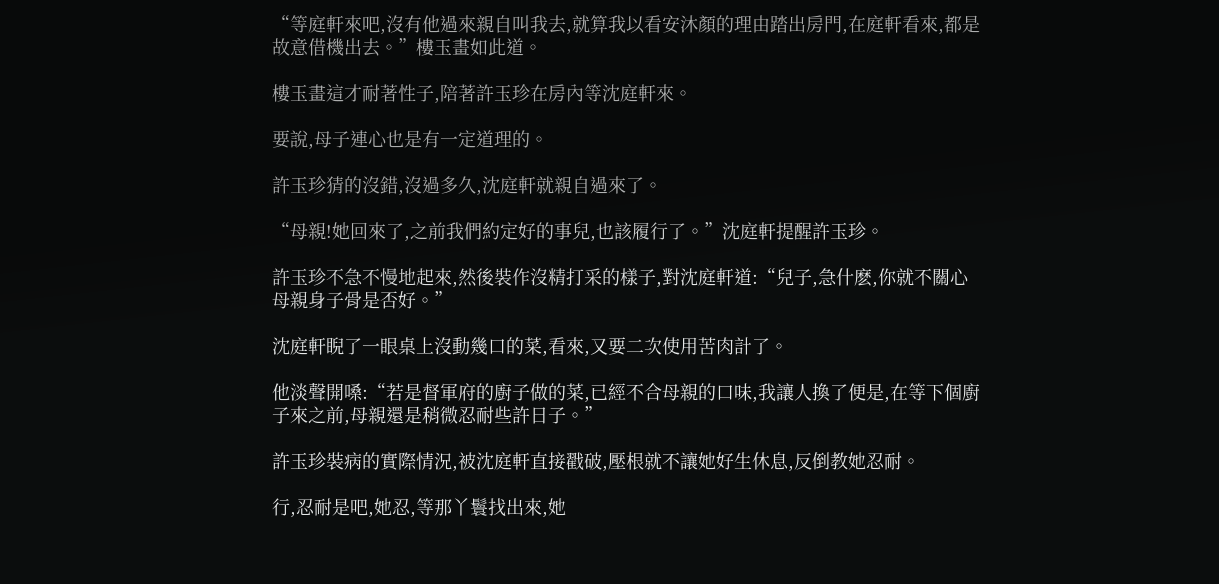“等庭軒來吧,沒有他過來親自叫我去,就算我以看安沐顏的理由踏出房門,在庭軒看來,都是故意借機出去。”樓玉畫如此道。

樓玉畫這才耐著性子,陪著許玉珍在房內等沈庭軒來。

要說,母子連心也是有一定道理的。

許玉珍猜的沒錯,沒過多久,沈庭軒就親自過來了。

“母親!她回來了,之前我們約定好的事兒,也該履行了。”沈庭軒提醒許玉珍。

許玉珍不急不慢地起來,然後裝作沒精打采的樣子,對沈庭軒道:“兒子,急什麽,你就不關心母親身子骨是否好。”

沈庭軒睨了一眼桌上沒動幾口的菜,看來,又要二次使用苦肉計了。

他淡聲開嗓:“若是督軍府的廚子做的菜,已經不合母親的口味,我讓人換了便是,在等下個廚子來之前,母親還是稍微忍耐些許日子。”

許玉珍裝病的實際情況,被沈庭軒直接戳破,壓根就不讓她好生休息,反倒教她忍耐。

行,忍耐是吧,她忍,等那丫鬟找出來,她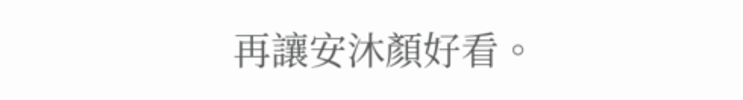再讓安沐顏好看。